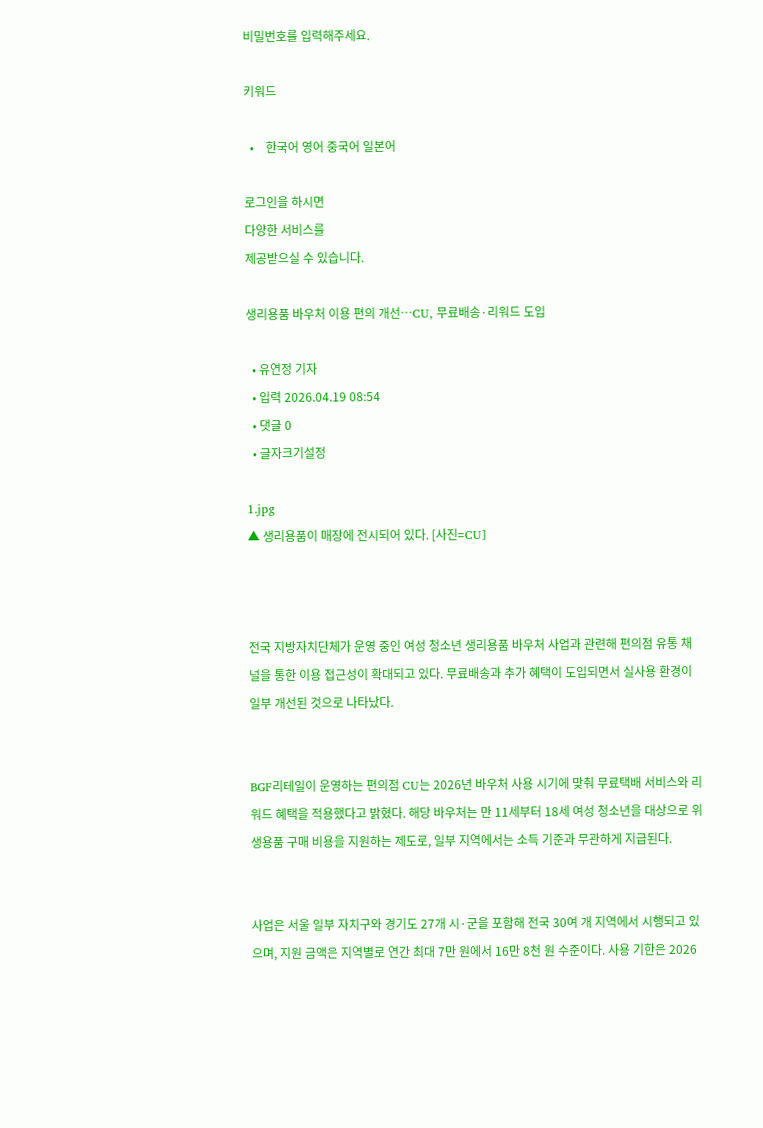비밀번호를 입력해주세요.

키워드

  •    한국어 영어 중국어 일본어

로그인을 하시면
다양한 서비스를
제공받으실 수 있습니다.

생리용품 바우처 이용 편의 개선…CU, 무료배송·리워드 도입

  • 유연정 기자
  • 입력 2026.04.19 08:54
  • 댓글 0
  • 글자크기설정

1.jpg
▲ 생리용품이 매장에 전시되어 있다. [사진=CU]



전국 지방자치단체가 운영 중인 여성 청소년 생리용품 바우처 사업과 관련해 편의점 유통 채널을 통한 이용 접근성이 확대되고 있다. 무료배송과 추가 혜택이 도입되면서 실사용 환경이 일부 개선된 것으로 나타났다.


BGF리테일이 운영하는 편의점 CU는 2026년 바우처 사용 시기에 맞춰 무료택배 서비스와 리워드 혜택을 적용했다고 밝혔다. 해당 바우처는 만 11세부터 18세 여성 청소년을 대상으로 위생용품 구매 비용을 지원하는 제도로, 일부 지역에서는 소득 기준과 무관하게 지급된다.


사업은 서울 일부 자치구와 경기도 27개 시·군을 포함해 전국 30여 개 지역에서 시행되고 있으며, 지원 금액은 지역별로 연간 최대 7만 원에서 16만 8천 원 수준이다. 사용 기한은 2026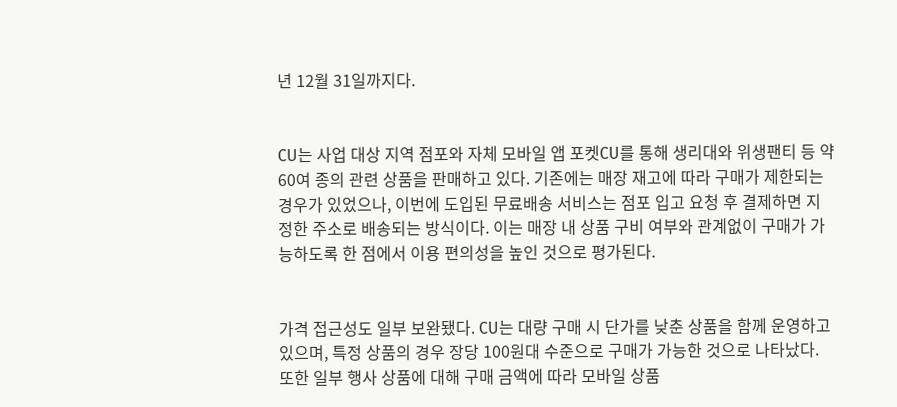년 12월 31일까지다.


CU는 사업 대상 지역 점포와 자체 모바일 앱 포켓CU를 통해 생리대와 위생팬티 등 약 60여 종의 관련 상품을 판매하고 있다. 기존에는 매장 재고에 따라 구매가 제한되는 경우가 있었으나, 이번에 도입된 무료배송 서비스는 점포 입고 요청 후 결제하면 지정한 주소로 배송되는 방식이다. 이는 매장 내 상품 구비 여부와 관계없이 구매가 가능하도록 한 점에서 이용 편의성을 높인 것으로 평가된다.


가격 접근성도 일부 보완됐다. CU는 대량 구매 시 단가를 낮춘 상품을 함께 운영하고 있으며, 특정 상품의 경우 장당 100원대 수준으로 구매가 가능한 것으로 나타났다. 또한 일부 행사 상품에 대해 구매 금액에 따라 모바일 상품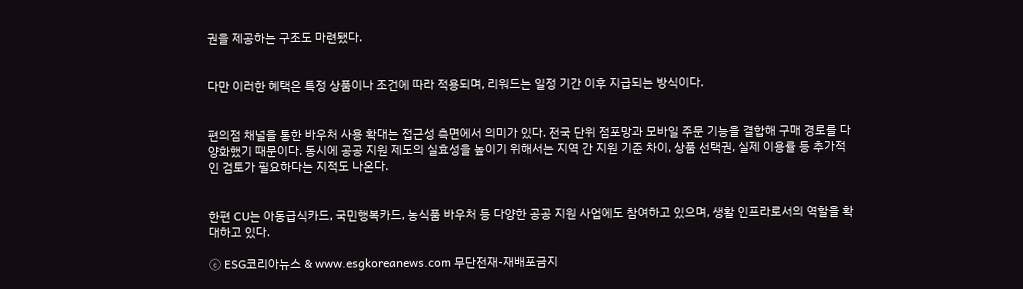권을 제공하는 구조도 마련됐다.


다만 이러한 혜택은 특정 상품이나 조건에 따라 적용되며, 리워드는 일정 기간 이후 지급되는 방식이다.


편의점 채널을 통한 바우처 사용 확대는 접근성 측면에서 의미가 있다. 전국 단위 점포망과 모바일 주문 기능을 결합해 구매 경로를 다양화했기 때문이다. 동시에 공공 지원 제도의 실효성을 높이기 위해서는 지역 간 지원 기준 차이, 상품 선택권, 실제 이용률 등 추가적인 검토가 필요하다는 지적도 나온다.


한편 CU는 아동급식카드, 국민행복카드, 농식품 바우처 등 다양한 공공 지원 사업에도 참여하고 있으며, 생활 인프라로서의 역할을 확대하고 있다.

ⓒ ESG코리아뉴스 & www.esgkoreanews.com 무단전재-재배포금지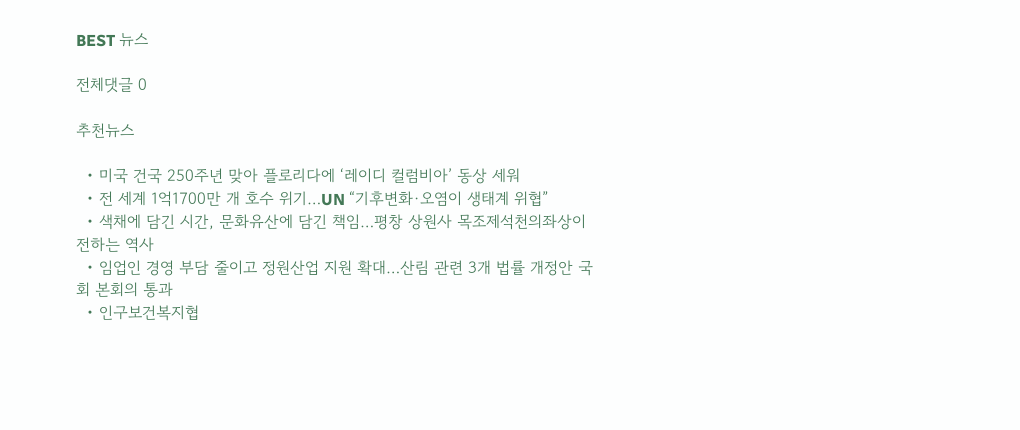BEST 뉴스

전체댓글 0

추천뉴스

  • 미국 건국 250주년 맞아 플로리다에 ‘레이디 컬럼비아’ 동상 세워
  • 전 세계 1억1700만 개 호수 위기…UN “기후변화·오염이 생태계 위협”
  • 색채에 담긴 시간, 문화유산에 담긴 책임…평창 상원사 목조제석천의좌상이 전하는 역사
  • 임업인 경영 부담 줄이고 정원산업 지원 확대…산림 관련 3개 법률 개정안 국회 본회의 통과
  • 인구보건복지협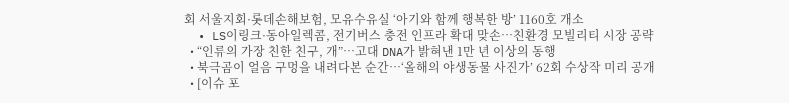회 서울지회·롯데손해보험, 모유수유실 ‘아기와 함께 행복한 방’ 1160호 개소
  • LS이링크·동아일렉콤, 전기버스 충전 인프라 확대 맞손…친환경 모빌리티 시장 공략
  • “인류의 가장 친한 친구, 개”…고대 DNA가 밝혀낸 1만 년 이상의 동행
  • 북극곰이 얼음 구멍을 내려다본 순간…‘올해의 야생동물 사진가’ 62회 수상작 미리 공개
  • [이슈 포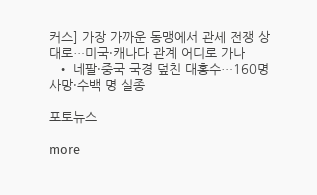커스] 가장 가까운 동맹에서 관세 전쟁 상대로…미국·캐나다 관계 어디로 가나
  • 네팔·중국 국경 덮친 대홍수…160명 사망·수백 명 실종

포토뉴스

more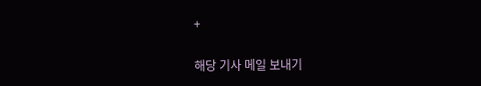+

해당 기사 메일 보내기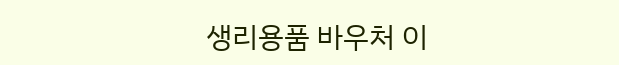생리용품 바우처 이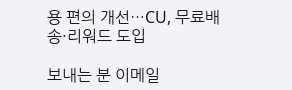용 편의 개선…CU, 무료배송·리워드 도입

보내는 분 이메일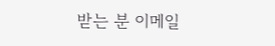받는 분 이메일